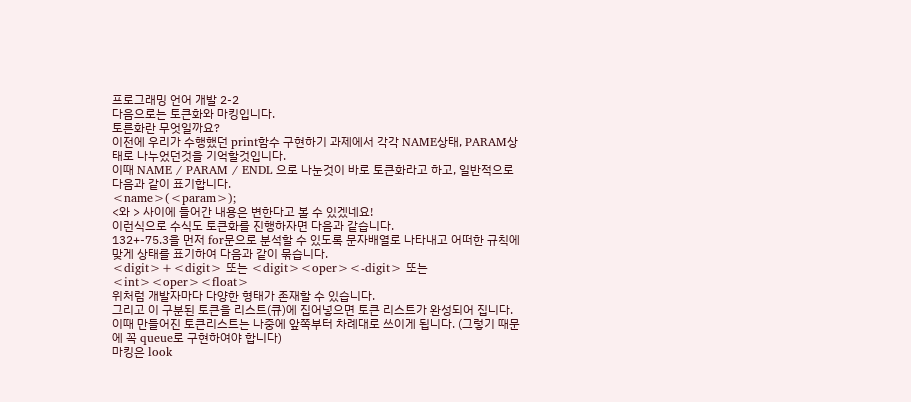프로그래밍 언어 개발 2-2
다음으로는 토큰화와 마킹입니다.
토른화란 무엇일까요?
이전에 우리가 수행했던 print함수 구현하기 과제에서 각각 NAME상태, PARAM상태로 나누었던것을 기억할것입니다.
이때 NAME / PARAM / ENDL 으로 나눈것이 바로 토큰화라고 하고, 일반적으로 다음과 같이 표기합니다.
<name>(<param>);
<와 > 사이에 들어간 내용은 변한다고 볼 수 있겠네요!
이런식으로 수식도 토큰화를 진행하자면 다음과 같습니다.
132+-75.3을 먼저 for문으로 분석할 수 있도록 문자배열로 나타내고 어떠한 규칙에 맞게 상태를 표기하여 다음과 같이 묶습니다.
<digit>+<digit> 또는 <digit><oper><-digit> 또는 <int><oper><float>
위처럼 개발자마다 다양한 형태가 존재할 수 있습니다.
그리고 이 구분된 토큰을 리스트(큐)에 집어넣으면 토큰 리스트가 완성되어 집니다.
이때 만들어진 토큰리스트는 나중에 앞쪽부터 차례대로 쓰이게 됩니다. (그렇기 때문에 꼭 queue로 구현하여야 합니다)
마킹은 look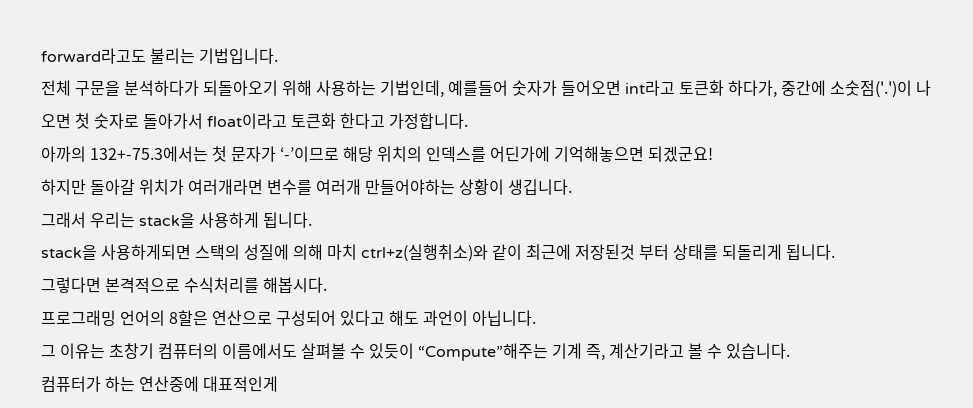forward라고도 불리는 기법입니다.
전체 구문을 분석하다가 되돌아오기 위해 사용하는 기법인데, 예를들어 숫자가 들어오면 int라고 토큰화 하다가, 중간에 소숫점('.')이 나오면 첫 숫자로 돌아가서 float이라고 토큰화 한다고 가정합니다.
아까의 132+-75.3에서는 첫 문자가 ‘-’이므로 해당 위치의 인덱스를 어딘가에 기억해놓으면 되겠군요!
하지만 돌아갈 위치가 여러개라면 변수를 여러개 만들어야하는 상황이 생깁니다.
그래서 우리는 stack을 사용하게 됩니다.
stack을 사용하게되면 스택의 성질에 의해 마치 ctrl+z(실행취소)와 같이 최근에 저장된것 부터 상태를 되돌리게 됩니다.
그렇다면 본격적으로 수식처리를 해봅시다.
프로그래밍 언어의 8할은 연산으로 구성되어 있다고 해도 과언이 아닙니다.
그 이유는 초창기 컴퓨터의 이름에서도 살펴볼 수 있듯이 “Compute”해주는 기계 즉, 계산기라고 볼 수 있습니다.
컴퓨터가 하는 연산중에 대표적인게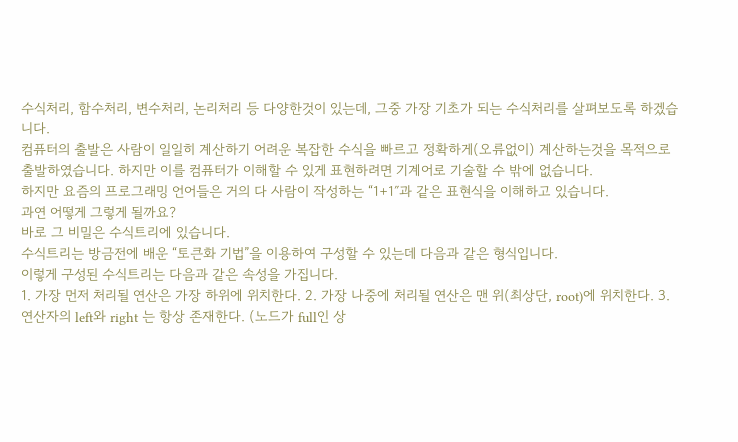수식처리, 함수처리, 변수처리, 논리처리 등 다양한것이 있는데, 그중 가장 기초가 되는 수식처리를 살펴보도록 하겠습니다.
컴퓨터의 출발은 사람이 일일히 계산하기 어려운 복잡한 수식을 빠르고 정확하게(오류없이) 계산하는것을 목적으로 출발하였습니다. 하지만 이를 컴퓨터가 이해할 수 있게 표현하려면 기계어로 기술할 수 밖에 없습니다.
하지만 요즘의 프로그래밍 언어들은 거의 다 사람이 작성하는 “1+1″과 같은 표현식을 이해하고 있습니다.
과연 어떻게 그렇게 될까요?
바로 그 비밀은 수식트리에 있습니다.
수식트리는 방금전에 배운 “토큰화 기법”을 이용하여 구성할 수 있는데 다음과 같은 형식입니다.
이렇게 구성된 수식트리는 다음과 같은 속성을 가집니다.
1. 가장 먼저 처리될 연산은 가장 하위에 위치한다. 2. 가장 나중에 처리될 연산은 맨 위(최상단, root)에 위치한다. 3. 연산자의 left와 right 는 항상 존재한다. (노드가 full인 상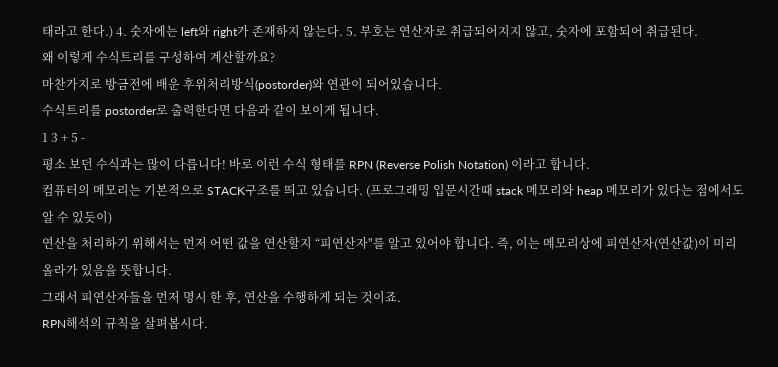태라고 한다.) 4. 숫자에는 left와 right가 존재하지 않는다. 5. 부호는 연산자로 취급되어지지 않고, 숫자에 포함되어 취급된다.
왜 이렇게 수식트리를 구성하여 계산할까요?
마찬가지로 방금전에 배운 후위처리방식(postorder)와 연관이 되어있습니다.
수식트리를 postorder로 출력한다면 다음과 같이 보이게 됩니다.
1 3 + 5 -
평소 보던 수식과는 많이 다릅니다! 바로 이런 수식 형태를 RPN (Reverse Polish Notation) 이라고 합니다.
컴퓨터의 메모리는 기본적으로 STACK구조를 띄고 있습니다. (프로그래밍 입문시간때 stack 메모리와 heap 메모리가 있다는 점에서도 알 수 있듯이)
연산을 처리하기 위해서는 먼저 어떤 값을 연산할지 “피연산자"를 알고 있어야 합니다. 즉, 이는 메모리상에 피연산자(연산값)이 미리 올라가 있음을 뜻합니다.
그래서 피연산자들을 먼저 명시 한 후, 연산을 수행하게 되는 것이죠.
RPN해석의 규칙을 살펴봅시다.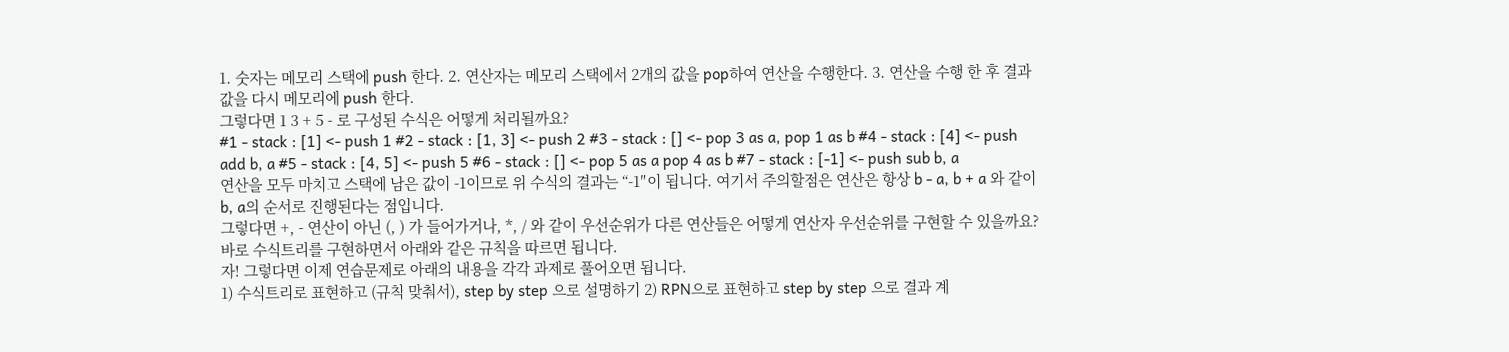1. 숫자는 메모리 스택에 push 한다. 2. 연산자는 메모리 스택에서 2개의 값을 pop하여 연산을 수행한다. 3. 연산을 수행 한 후 결과값을 다시 메모리에 push 한다.
그렇다면 1 3 + 5 - 로 구성된 수식은 어떻게 처리될까요?
#1 - stack : [1] <- push 1 #2 - stack : [1, 3] <- push 2 #3 - stack : [] <- pop 3 as a, pop 1 as b #4 - stack : [4] <- push add b, a #5 - stack : [4, 5] <- push 5 #6 - stack : [] <- pop 5 as a pop 4 as b #7 - stack : [-1] <- push sub b, a
연산을 모두 마치고 스택에 남은 값이 -1이므로 위 수식의 결과는 “-1″이 됩니다. 여기서 주의할점은 연산은 항상 b - a, b + a 와 같이 b, a의 순서로 진행된다는 점입니다.
그렇다면 +, - 연산이 아닌 (, ) 가 들어가거나, *, / 와 같이 우선순위가 다른 연산들은 어떻게 연산자 우선순위를 구현할 수 있을까요?
바로 수식트리를 구현하면서 아래와 같은 규칙을 따르면 됩니다.
자! 그렇다면 이제 연습문제로 아래의 내용을 각각 과제로 풀어오면 됩니다.
1) 수식트리로 표현하고 (규칙 맞춰서), step by step 으로 설명하기 2) RPN으로 표현하고 step by step 으로 결과 계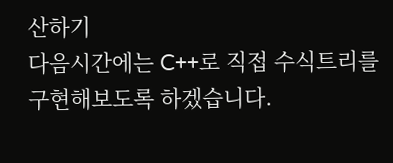산하기
다음시간에는 C++로 직접 수식트리를 구현해보도록 하겠습니다.